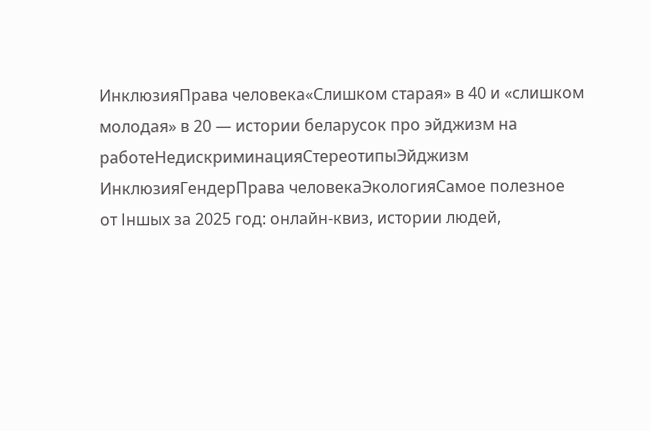ИнклюзияПрава человека«Слишком старая» в 40 и «слишком молодая» в 20 — истории беларусок про эйджизм на работеНедискриминацияСтереотипыЭйджизм ИнклюзияГендерПрава человекаЭкологияСамое полезное от Іншых за 2025 год: онлайн-квиз, истории людей,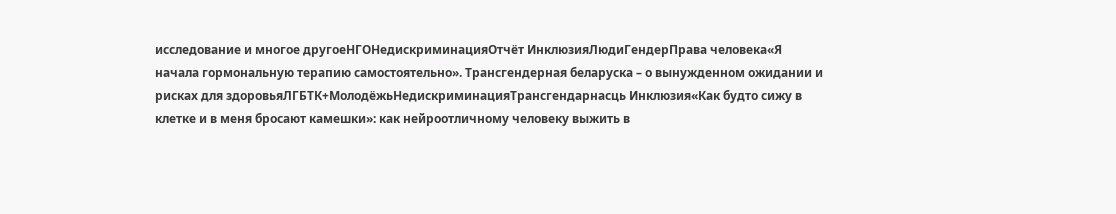исследование и многое другоеНГОНедискриминацияОтчёт ИнклюзияЛюдиГендерПрава человека«Я начала гормональную терапию самостоятельно». Трансгендерная беларуска – о вынужденном ожидании и рисках для здоровьяЛГБТК+МолодёжьНедискриминацияТрансгендарнасць Инклюзия«Как будто сижу в клетке и в меня бросают камешки»: как нейроотличному человеку выжить в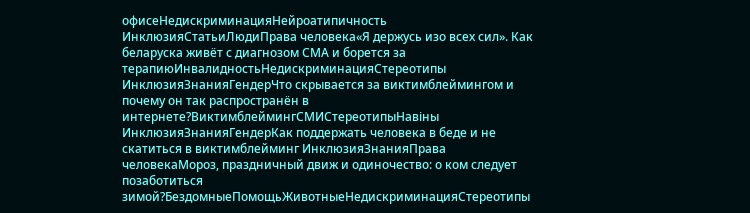офисеНедискриминацияНейроатипичность ИнклюзияСтатьиЛюдиПрава человека«Я держусь изо всех сил». Как беларуска живёт с диагнозом СМА и борется за терапиюИнвалидностьНедискриминацияСтереотипы ИнклюзияЗнанияГендерЧто скрывается за виктимблеймингом и почему он так распространён в интернете?ВиктимблеймингСМИСтереотипыНавіны ИнклюзияЗнанияГендерКак поддержать человека в беде и не скатиться в виктимблейминг ИнклюзияЗнанияПрава человекаМороз, праздничный движ и одиночество: о ком следует позаботиться зимой?БездомныеПомощьЖивотныеНедискриминацияСтереотипы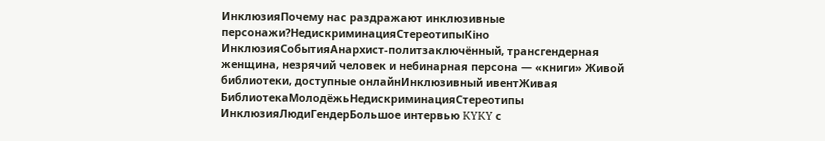ИнклюзияПочему нас раздражают инклюзивные персонажи?НедискриминацияСтереотипыКіно ИнклюзияСобытияАнархист-политзаключённый, трансгендерная женщина, незрячий человек и небинарная персона — «книги» Живой библиотеки, доступные онлайнИнклюзивный ивентЖивая БиблиотекаМолодёжьНедискриминацияСтереотипы ИнклюзияЛюдиГендерБольшое интервью KYKY с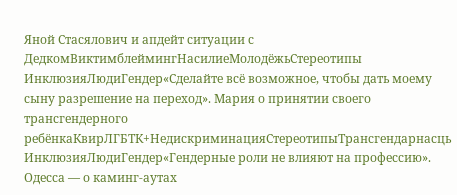Яной Стасялович и апдейт ситуации с ДедкомВиктимблеймингНасилиеМолодёжьСтереотипы ИнклюзияЛюдиГендер«Сделайте всё возможное, чтобы дать моему сыну разрешение на переход». Мария о принятии своего трансгендерного ребёнкаКвирЛГБТК+НедискриминацияСтереотипыТрансгендарнасць ИнклюзияЛюдиГендер«Гендерные роли не влияют на профессию». Одесса — о каминг-аутах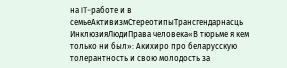на IT-работе и в семьеАктивизмСтереотипыТрансгендарнасць ИнклюзияЛюдиПрава человека«В тюрьме я кем только ни был»: Акихиро про беларусскую толерантность и свою молодость за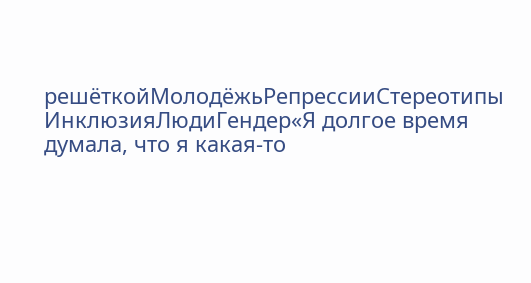решёткойМолодёжьРепрессииСтереотипы ИнклюзияЛюдиГендер«Я долгое время думала, что я какая-то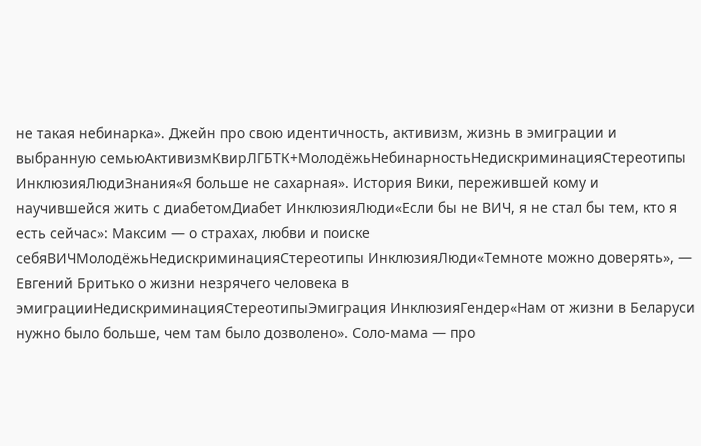не такая небинарка». Джейн про свою идентичность, активизм, жизнь в эмиграции и выбранную семьюАктивизмКвирЛГБТК+МолодёжьНебинарностьНедискриминацияСтереотипы ИнклюзияЛюдиЗнания«Я больше не сахарная». История Вики, пережившей кому и научившейся жить с диабетомДиабет ИнклюзияЛюди«Если бы не ВИЧ, я не стал бы тем, кто я есть сейчас»: Максим — о страхах, любви и поиске себяВИЧМолодёжьНедискриминацияСтереотипы ИнклюзияЛюди«Темноте можно доверять», — Евгений Бритько о жизни незрячего человека в эмиграцииНедискриминацияСтереотипыЭмиграция ИнклюзияГендер«Нам от жизни в Беларуси нужно было больше, чем там было дозволено». Соло-мама — про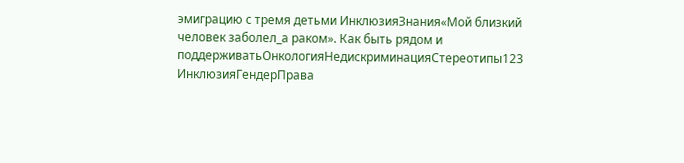эмиграцию с тремя детьми ИнклюзияЗнания«Мой близкий человек заболел_а раком». Как быть рядом и поддерживатьОнкологияНедискриминацияСтереотипы123
ИнклюзияГендерПрава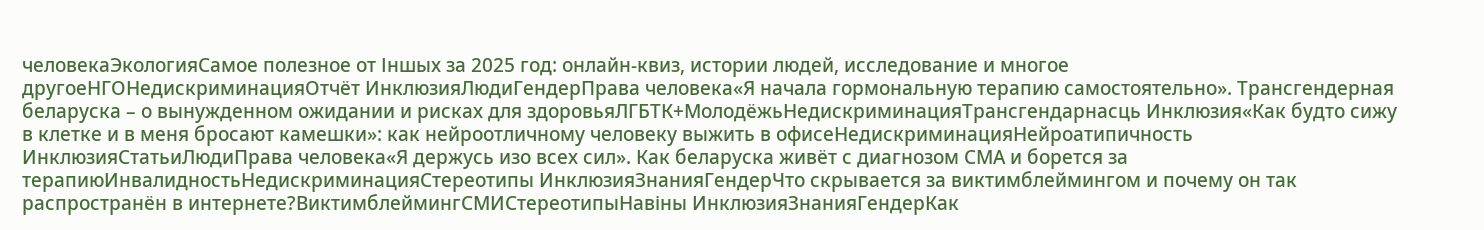человекаЭкологияСамое полезное от Іншых за 2025 год: онлайн-квиз, истории людей, исследование и многое другоеНГОНедискриминацияОтчёт ИнклюзияЛюдиГендерПрава человека«Я начала гормональную терапию самостоятельно». Трансгендерная беларуска – о вынужденном ожидании и рисках для здоровьяЛГБТК+МолодёжьНедискриминацияТрансгендарнасць Инклюзия«Как будто сижу в клетке и в меня бросают камешки»: как нейроотличному человеку выжить в офисеНедискриминацияНейроатипичность ИнклюзияСтатьиЛюдиПрава человека«Я держусь изо всех сил». Как беларуска живёт с диагнозом СМА и борется за терапиюИнвалидностьНедискриминацияСтереотипы ИнклюзияЗнанияГендерЧто скрывается за виктимблеймингом и почему он так распространён в интернете?ВиктимблеймингСМИСтереотипыНавіны ИнклюзияЗнанияГендерКак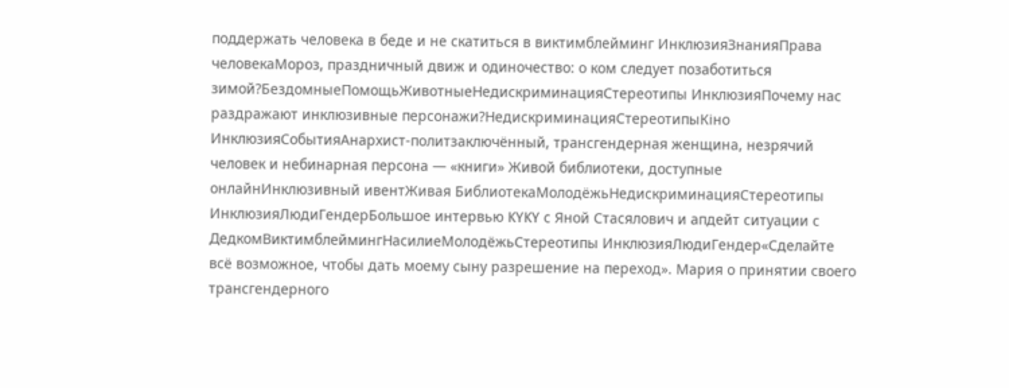поддержать человека в беде и не скатиться в виктимблейминг ИнклюзияЗнанияПрава человекаМороз, праздничный движ и одиночество: о ком следует позаботиться зимой?БездомныеПомощьЖивотныеНедискриминацияСтереотипы ИнклюзияПочему нас раздражают инклюзивные персонажи?НедискриминацияСтереотипыКіно ИнклюзияСобытияАнархист-политзаключённый, трансгендерная женщина, незрячий человек и небинарная персона — «книги» Живой библиотеки, доступные онлайнИнклюзивный ивентЖивая БиблиотекаМолодёжьНедискриминацияСтереотипы ИнклюзияЛюдиГендерБольшое интервью KYKY с Яной Стасялович и апдейт ситуации с ДедкомВиктимблеймингНасилиеМолодёжьСтереотипы ИнклюзияЛюдиГендер«Сделайте всё возможное, чтобы дать моему сыну разрешение на переход». Мария о принятии своего трансгендерного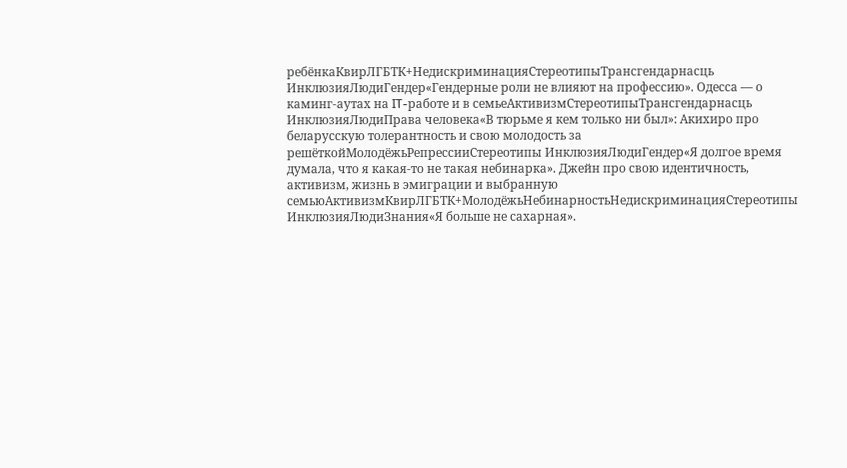ребёнкаКвирЛГБТК+НедискриминацияСтереотипыТрансгендарнасць ИнклюзияЛюдиГендер«Гендерные роли не влияют на профессию». Одесса — о каминг-аутах на IT-работе и в семьеАктивизмСтереотипыТрансгендарнасць ИнклюзияЛюдиПрава человека«В тюрьме я кем только ни был»: Акихиро про беларусскую толерантность и свою молодость за решёткойМолодёжьРепрессииСтереотипы ИнклюзияЛюдиГендер«Я долгое время думала, что я какая-то не такая небинарка». Джейн про свою идентичность, активизм, жизнь в эмиграции и выбранную семьюАктивизмКвирЛГБТК+МолодёжьНебинарностьНедискриминацияСтереотипы ИнклюзияЛюдиЗнания«Я больше не сахарная».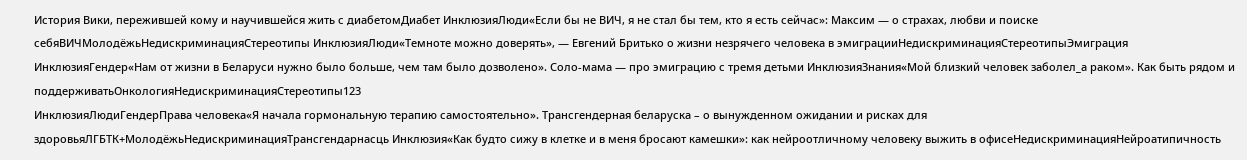История Вики, пережившей кому и научившейся жить с диабетомДиабет ИнклюзияЛюди«Если бы не ВИЧ, я не стал бы тем, кто я есть сейчас»: Максим — о страхах, любви и поиске себяВИЧМолодёжьНедискриминацияСтереотипы ИнклюзияЛюди«Темноте можно доверять», — Евгений Бритько о жизни незрячего человека в эмиграцииНедискриминацияСтереотипыЭмиграция ИнклюзияГендер«Нам от жизни в Беларуси нужно было больше, чем там было дозволено». Соло-мама — про эмиграцию с тремя детьми ИнклюзияЗнания«Мой близкий человек заболел_а раком». Как быть рядом и поддерживатьОнкологияНедискриминацияСтереотипы123
ИнклюзияЛюдиГендерПрава человека«Я начала гормональную терапию самостоятельно». Трансгендерная беларуска – о вынужденном ожидании и рисках для здоровьяЛГБТК+МолодёжьНедискриминацияТрансгендарнасць Инклюзия«Как будто сижу в клетке и в меня бросают камешки»: как нейроотличному человеку выжить в офисеНедискриминацияНейроатипичность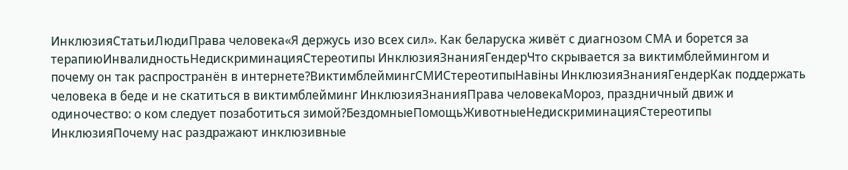ИнклюзияСтатьиЛюдиПрава человека«Я держусь изо всех сил». Как беларуска живёт с диагнозом СМА и борется за терапиюИнвалидностьНедискриминацияСтереотипы ИнклюзияЗнанияГендерЧто скрывается за виктимблеймингом и почему он так распространён в интернете?ВиктимблеймингСМИСтереотипыНавіны ИнклюзияЗнанияГендерКак поддержать человека в беде и не скатиться в виктимблейминг ИнклюзияЗнанияПрава человекаМороз, праздничный движ и одиночество: о ком следует позаботиться зимой?БездомныеПомощьЖивотныеНедискриминацияСтереотипы ИнклюзияПочему нас раздражают инклюзивные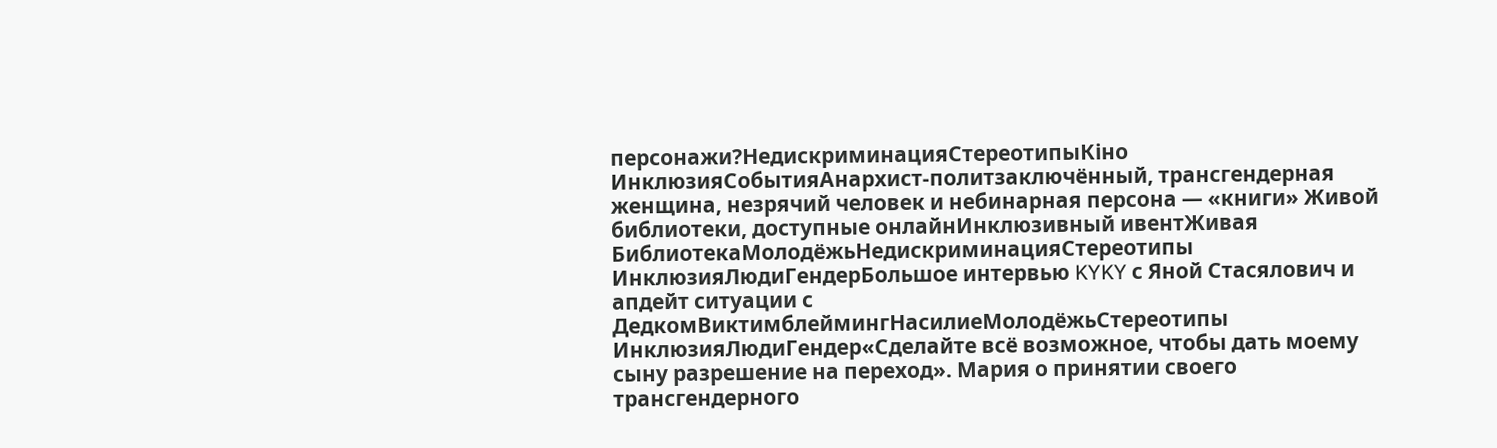персонажи?НедискриминацияСтереотипыКіно ИнклюзияСобытияАнархист-политзаключённый, трансгендерная женщина, незрячий человек и небинарная персона — «книги» Живой библиотеки, доступные онлайнИнклюзивный ивентЖивая БиблиотекаМолодёжьНедискриминацияСтереотипы ИнклюзияЛюдиГендерБольшое интервью KYKY с Яной Стасялович и апдейт ситуации с ДедкомВиктимблеймингНасилиеМолодёжьСтереотипы ИнклюзияЛюдиГендер«Сделайте всё возможное, чтобы дать моему сыну разрешение на переход». Мария о принятии своего трансгендерного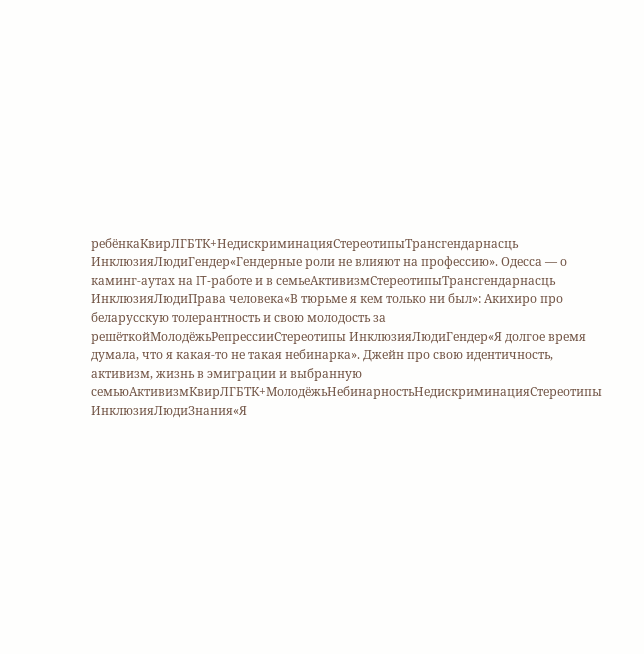ребёнкаКвирЛГБТК+НедискриминацияСтереотипыТрансгендарнасць ИнклюзияЛюдиГендер«Гендерные роли не влияют на профессию». Одесса — о каминг-аутах на IT-работе и в семьеАктивизмСтереотипыТрансгендарнасць ИнклюзияЛюдиПрава человека«В тюрьме я кем только ни был»: Акихиро про беларусскую толерантность и свою молодость за решёткойМолодёжьРепрессииСтереотипы ИнклюзияЛюдиГендер«Я долгое время думала, что я какая-то не такая небинарка». Джейн про свою идентичность, активизм, жизнь в эмиграции и выбранную семьюАктивизмКвирЛГБТК+МолодёжьНебинарностьНедискриминацияСтереотипы ИнклюзияЛюдиЗнания«Я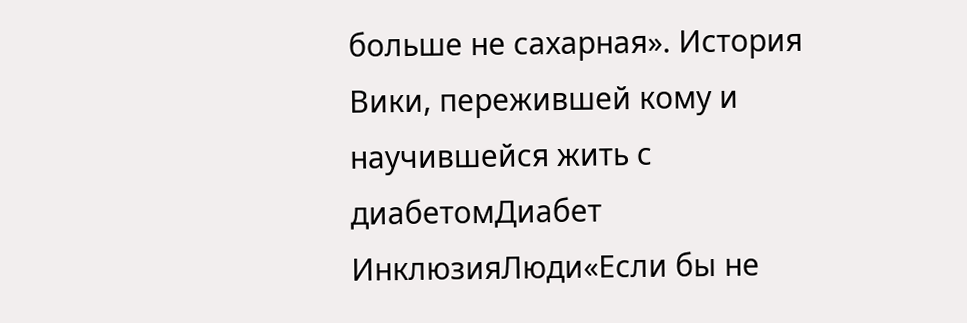больше не сахарная». История Вики, пережившей кому и научившейся жить с диабетомДиабет ИнклюзияЛюди«Если бы не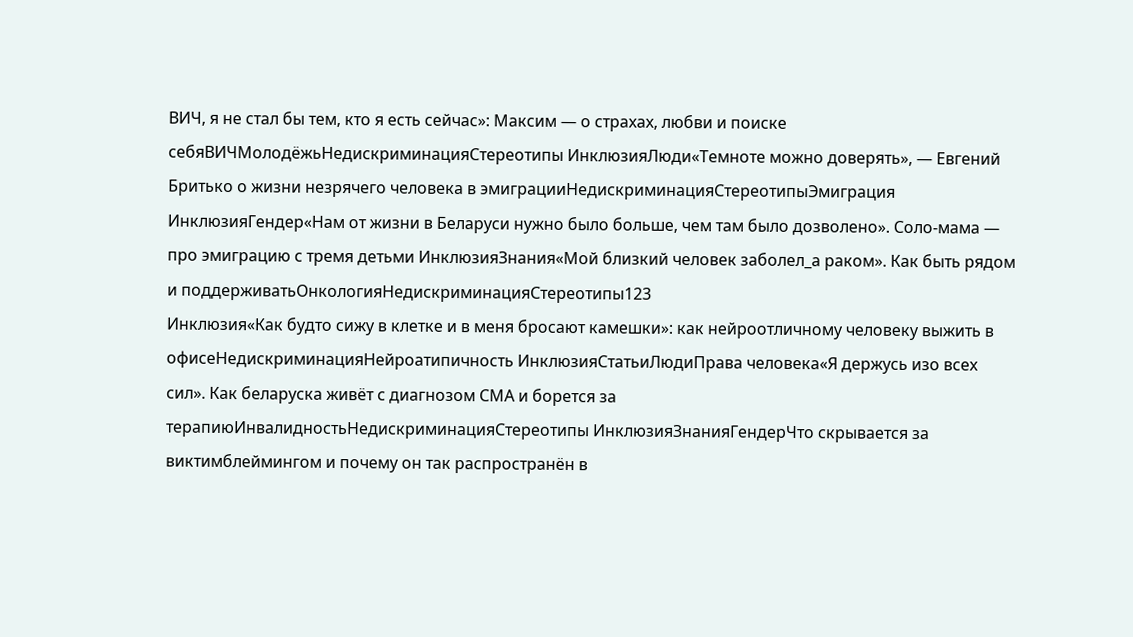ВИЧ, я не стал бы тем, кто я есть сейчас»: Максим — о страхах, любви и поиске себяВИЧМолодёжьНедискриминацияСтереотипы ИнклюзияЛюди«Темноте можно доверять», — Евгений Бритько о жизни незрячего человека в эмиграцииНедискриминацияСтереотипыЭмиграция ИнклюзияГендер«Нам от жизни в Беларуси нужно было больше, чем там было дозволено». Соло-мама — про эмиграцию с тремя детьми ИнклюзияЗнания«Мой близкий человек заболел_а раком». Как быть рядом и поддерживатьОнкологияНедискриминацияСтереотипы123
Инклюзия«Как будто сижу в клетке и в меня бросают камешки»: как нейроотличному человеку выжить в офисеНедискриминацияНейроатипичность ИнклюзияСтатьиЛюдиПрава человека«Я держусь изо всех сил». Как беларуска живёт с диагнозом СМА и борется за терапиюИнвалидностьНедискриминацияСтереотипы ИнклюзияЗнанияГендерЧто скрывается за виктимблеймингом и почему он так распространён в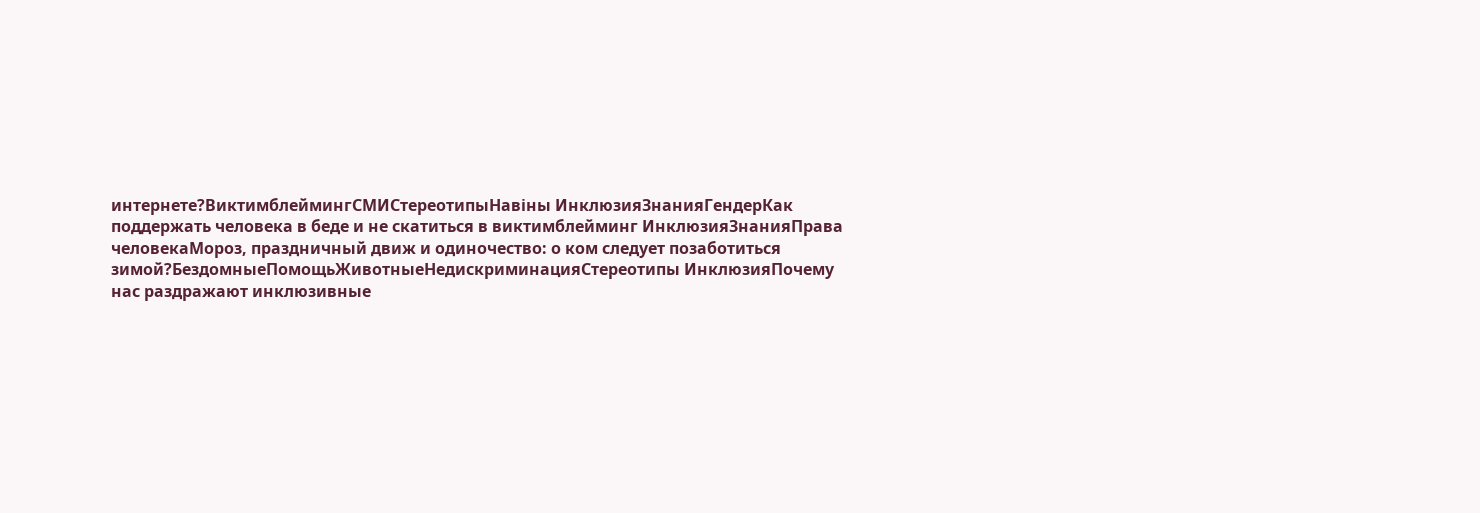интернете?ВиктимблеймингСМИСтереотипыНавіны ИнклюзияЗнанияГендерКак поддержать человека в беде и не скатиться в виктимблейминг ИнклюзияЗнанияПрава человекаМороз, праздничный движ и одиночество: о ком следует позаботиться зимой?БездомныеПомощьЖивотныеНедискриминацияСтереотипы ИнклюзияПочему нас раздражают инклюзивные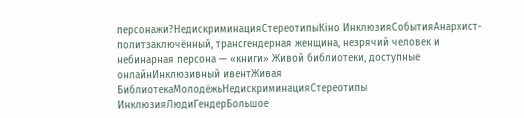персонажи?НедискриминацияСтереотипыКіно ИнклюзияСобытияАнархист-политзаключённый, трансгендерная женщина, незрячий человек и небинарная персона — «книги» Живой библиотеки, доступные онлайнИнклюзивный ивентЖивая БиблиотекаМолодёжьНедискриминацияСтереотипы ИнклюзияЛюдиГендерБольшое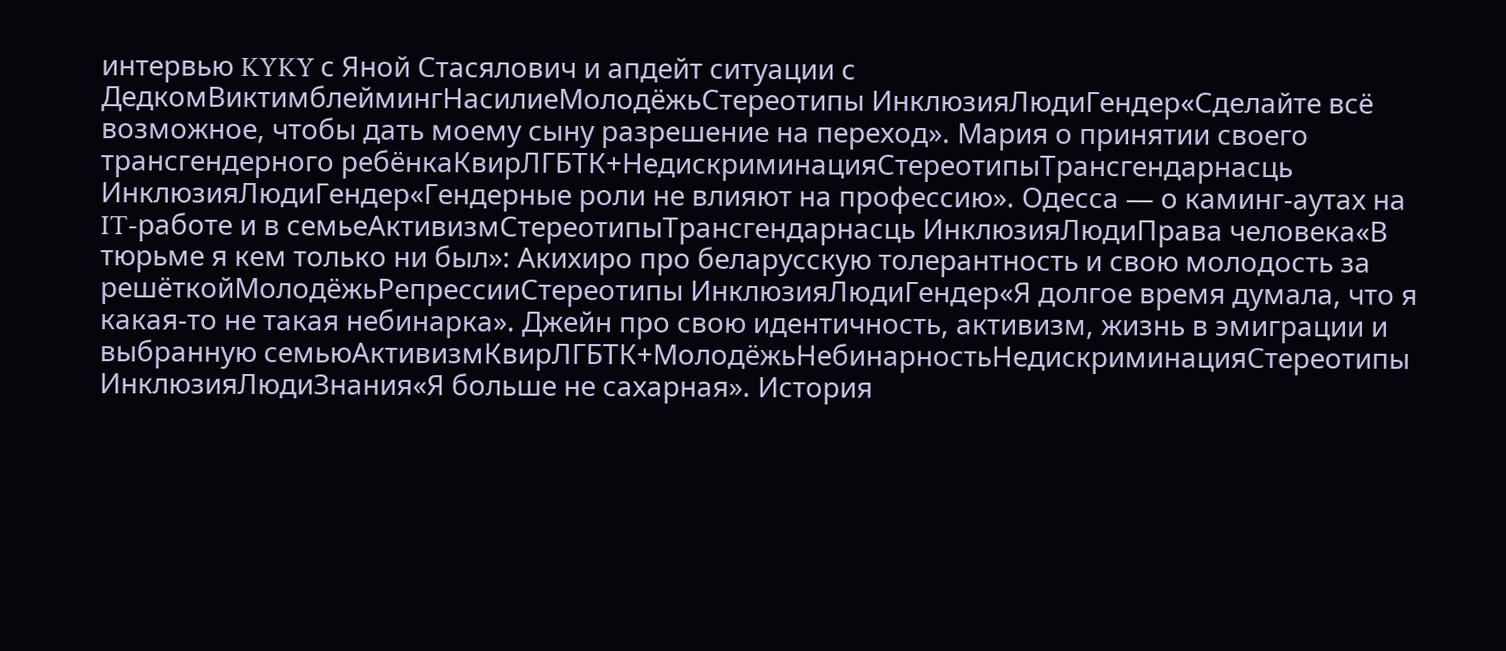интервью KYKY с Яной Стасялович и апдейт ситуации с ДедкомВиктимблеймингНасилиеМолодёжьСтереотипы ИнклюзияЛюдиГендер«Сделайте всё возможное, чтобы дать моему сыну разрешение на переход». Мария о принятии своего трансгендерного ребёнкаКвирЛГБТК+НедискриминацияСтереотипыТрансгендарнасць ИнклюзияЛюдиГендер«Гендерные роли не влияют на профессию». Одесса — о каминг-аутах на IT-работе и в семьеАктивизмСтереотипыТрансгендарнасць ИнклюзияЛюдиПрава человека«В тюрьме я кем только ни был»: Акихиро про беларусскую толерантность и свою молодость за решёткойМолодёжьРепрессииСтереотипы ИнклюзияЛюдиГендер«Я долгое время думала, что я какая-то не такая небинарка». Джейн про свою идентичность, активизм, жизнь в эмиграции и выбранную семьюАктивизмКвирЛГБТК+МолодёжьНебинарностьНедискриминацияСтереотипы ИнклюзияЛюдиЗнания«Я больше не сахарная». История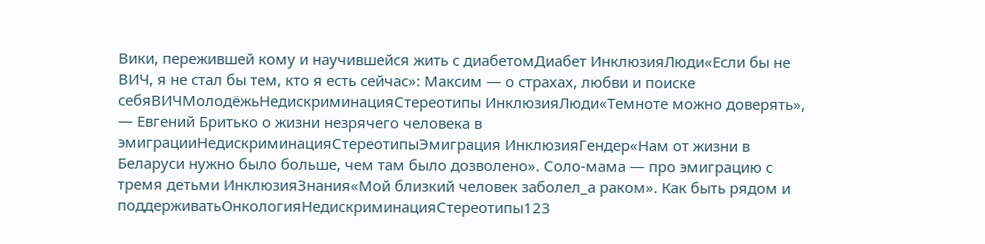Вики, пережившей кому и научившейся жить с диабетомДиабет ИнклюзияЛюди«Если бы не ВИЧ, я не стал бы тем, кто я есть сейчас»: Максим — о страхах, любви и поиске себяВИЧМолодёжьНедискриминацияСтереотипы ИнклюзияЛюди«Темноте можно доверять», — Евгений Бритько о жизни незрячего человека в эмиграцииНедискриминацияСтереотипыЭмиграция ИнклюзияГендер«Нам от жизни в Беларуси нужно было больше, чем там было дозволено». Соло-мама — про эмиграцию с тремя детьми ИнклюзияЗнания«Мой близкий человек заболел_а раком». Как быть рядом и поддерживатьОнкологияНедискриминацияСтереотипы123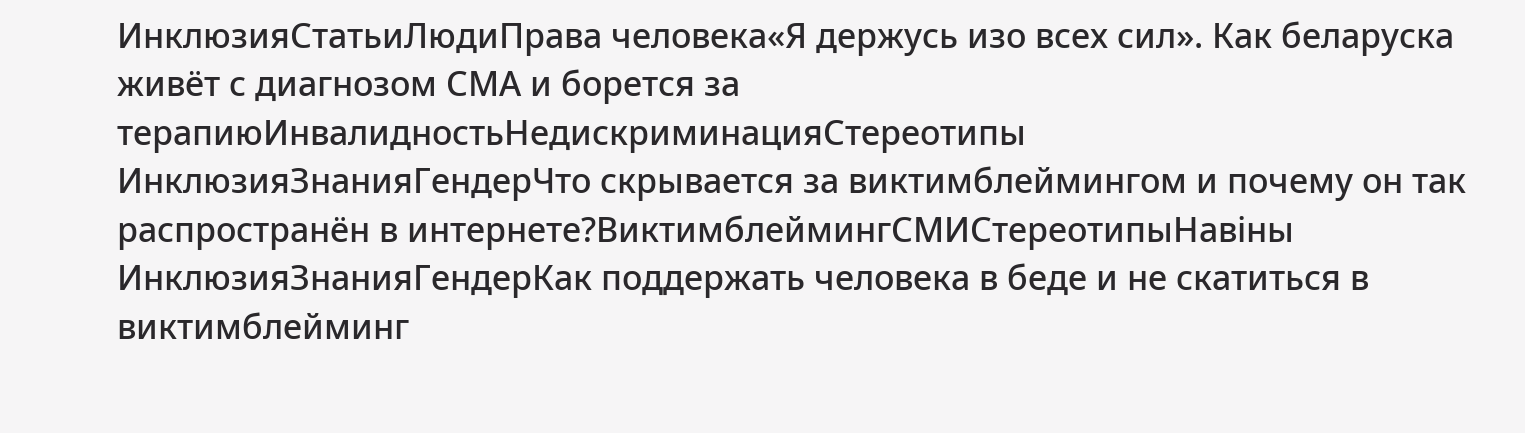ИнклюзияСтатьиЛюдиПрава человека«Я держусь изо всех сил». Как беларуска живёт с диагнозом СМА и борется за терапиюИнвалидностьНедискриминацияСтереотипы ИнклюзияЗнанияГендерЧто скрывается за виктимблеймингом и почему он так распространён в интернете?ВиктимблеймингСМИСтереотипыНавіны ИнклюзияЗнанияГендерКак поддержать человека в беде и не скатиться в виктимблейминг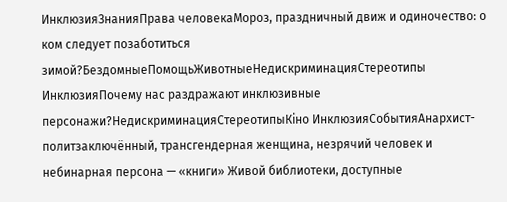ИнклюзияЗнанияПрава человекаМороз, праздничный движ и одиночество: о ком следует позаботиться зимой?БездомныеПомощьЖивотныеНедискриминацияСтереотипы ИнклюзияПочему нас раздражают инклюзивные персонажи?НедискриминацияСтереотипыКіно ИнклюзияСобытияАнархист-политзаключённый, трансгендерная женщина, незрячий человек и небинарная персона — «книги» Живой библиотеки, доступные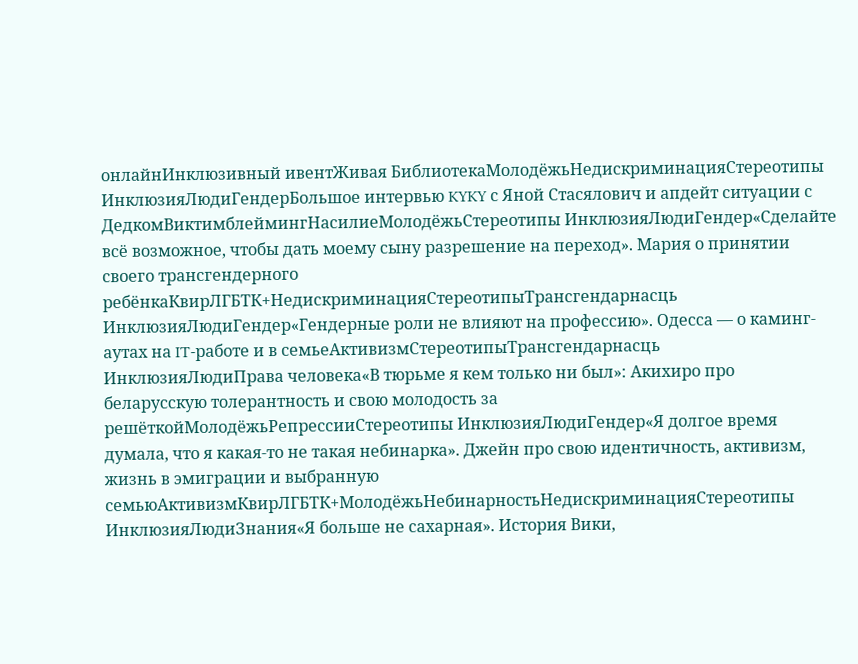онлайнИнклюзивный ивентЖивая БиблиотекаМолодёжьНедискриминацияСтереотипы ИнклюзияЛюдиГендерБольшое интервью KYKY с Яной Стасялович и апдейт ситуации с ДедкомВиктимблеймингНасилиеМолодёжьСтереотипы ИнклюзияЛюдиГендер«Сделайте всё возможное, чтобы дать моему сыну разрешение на переход». Мария о принятии своего трансгендерного ребёнкаКвирЛГБТК+НедискриминацияСтереотипыТрансгендарнасць ИнклюзияЛюдиГендер«Гендерные роли не влияют на профессию». Одесса — о каминг-аутах на IT-работе и в семьеАктивизмСтереотипыТрансгендарнасць ИнклюзияЛюдиПрава человека«В тюрьме я кем только ни был»: Акихиро про беларусскую толерантность и свою молодость за решёткойМолодёжьРепрессииСтереотипы ИнклюзияЛюдиГендер«Я долгое время думала, что я какая-то не такая небинарка». Джейн про свою идентичность, активизм, жизнь в эмиграции и выбранную семьюАктивизмКвирЛГБТК+МолодёжьНебинарностьНедискриминацияСтереотипы ИнклюзияЛюдиЗнания«Я больше не сахарная». История Вики,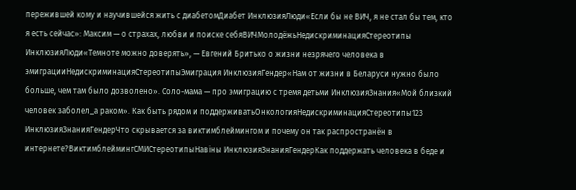пережившей кому и научившейся жить с диабетомДиабет ИнклюзияЛюди«Если бы не ВИЧ, я не стал бы тем, кто я есть сейчас»: Максим — о страхах, любви и поиске себяВИЧМолодёжьНедискриминацияСтереотипы ИнклюзияЛюди«Темноте можно доверять», — Евгений Бритько о жизни незрячего человека в эмиграцииНедискриминацияСтереотипыЭмиграция ИнклюзияГендер«Нам от жизни в Беларуси нужно было больше, чем там было дозволено». Соло-мама — про эмиграцию с тремя детьми ИнклюзияЗнания«Мой близкий человек заболел_а раком». Как быть рядом и поддерживатьОнкологияНедискриминацияСтереотипы123
ИнклюзияЗнанияГендерЧто скрывается за виктимблеймингом и почему он так распространён в интернете?ВиктимблеймингСМИСтереотипыНавіны ИнклюзияЗнанияГендерКак поддержать человека в беде и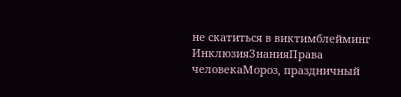не скатиться в виктимблейминг ИнклюзияЗнанияПрава человекаМороз, праздничный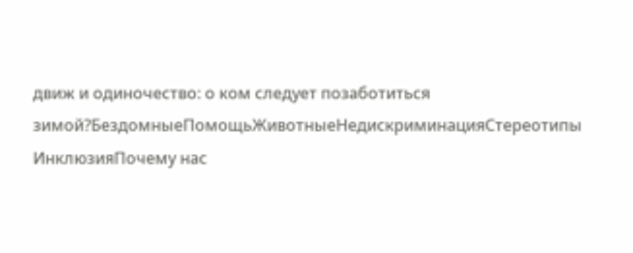движ и одиночество: о ком следует позаботиться зимой?БездомныеПомощьЖивотныеНедискриминацияСтереотипы ИнклюзияПочему нас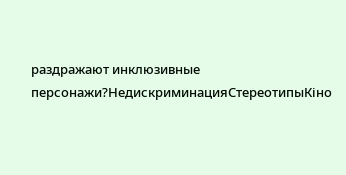раздражают инклюзивные персонажи?НедискриминацияСтереотипыКіно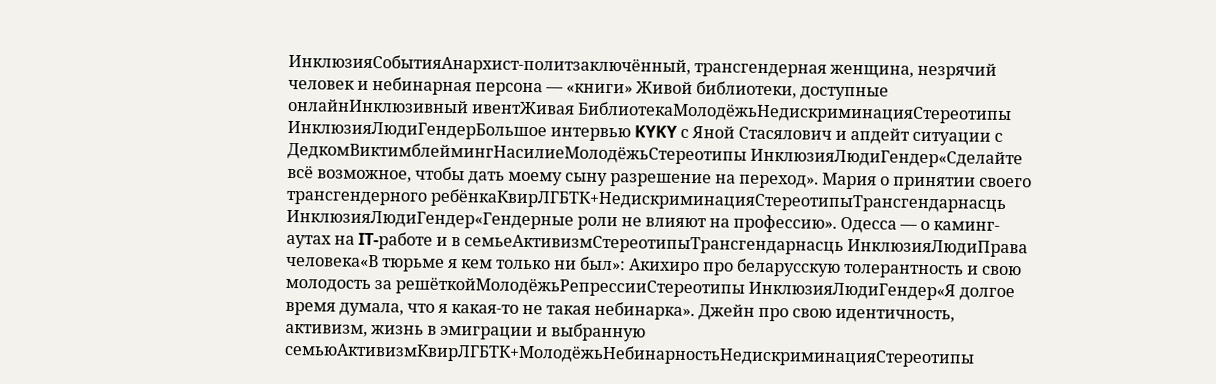ИнклюзияСобытияАнархист-политзаключённый, трансгендерная женщина, незрячий человек и небинарная персона — «книги» Живой библиотеки, доступные онлайнИнклюзивный ивентЖивая БиблиотекаМолодёжьНедискриминацияСтереотипы ИнклюзияЛюдиГендерБольшое интервью KYKY с Яной Стасялович и апдейт ситуации с ДедкомВиктимблеймингНасилиеМолодёжьСтереотипы ИнклюзияЛюдиГендер«Сделайте всё возможное, чтобы дать моему сыну разрешение на переход». Мария о принятии своего трансгендерного ребёнкаКвирЛГБТК+НедискриминацияСтереотипыТрансгендарнасць ИнклюзияЛюдиГендер«Гендерные роли не влияют на профессию». Одесса — о каминг-аутах на IT-работе и в семьеАктивизмСтереотипыТрансгендарнасць ИнклюзияЛюдиПрава человека«В тюрьме я кем только ни был»: Акихиро про беларусскую толерантность и свою молодость за решёткойМолодёжьРепрессииСтереотипы ИнклюзияЛюдиГендер«Я долгое время думала, что я какая-то не такая небинарка». Джейн про свою идентичность, активизм, жизнь в эмиграции и выбранную семьюАктивизмКвирЛГБТК+МолодёжьНебинарностьНедискриминацияСтереотипы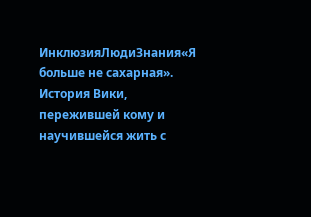ИнклюзияЛюдиЗнания«Я больше не сахарная». История Вики, пережившей кому и научившейся жить с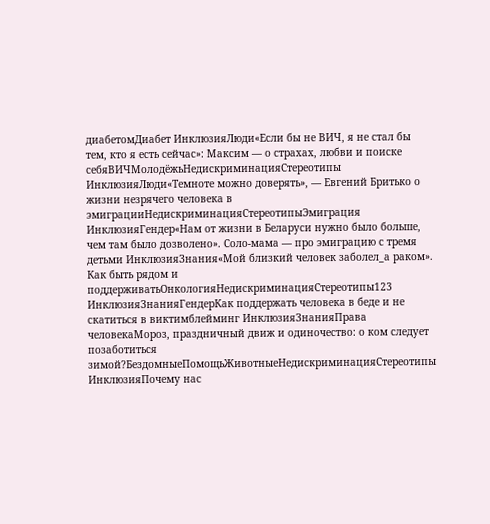диабетомДиабет ИнклюзияЛюди«Если бы не ВИЧ, я не стал бы тем, кто я есть сейчас»: Максим — о страхах, любви и поиске себяВИЧМолодёжьНедискриминацияСтереотипы ИнклюзияЛюди«Темноте можно доверять», — Евгений Бритько о жизни незрячего человека в эмиграцииНедискриминацияСтереотипыЭмиграция ИнклюзияГендер«Нам от жизни в Беларуси нужно было больше, чем там было дозволено». Соло-мама — про эмиграцию с тремя детьми ИнклюзияЗнания«Мой близкий человек заболел_а раком». Как быть рядом и поддерживатьОнкологияНедискриминацияСтереотипы123
ИнклюзияЗнанияГендерКак поддержать человека в беде и не скатиться в виктимблейминг ИнклюзияЗнанияПрава человекаМороз, праздничный движ и одиночество: о ком следует позаботиться зимой?БездомныеПомощьЖивотныеНедискриминацияСтереотипы ИнклюзияПочему нас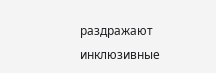раздражают инклюзивные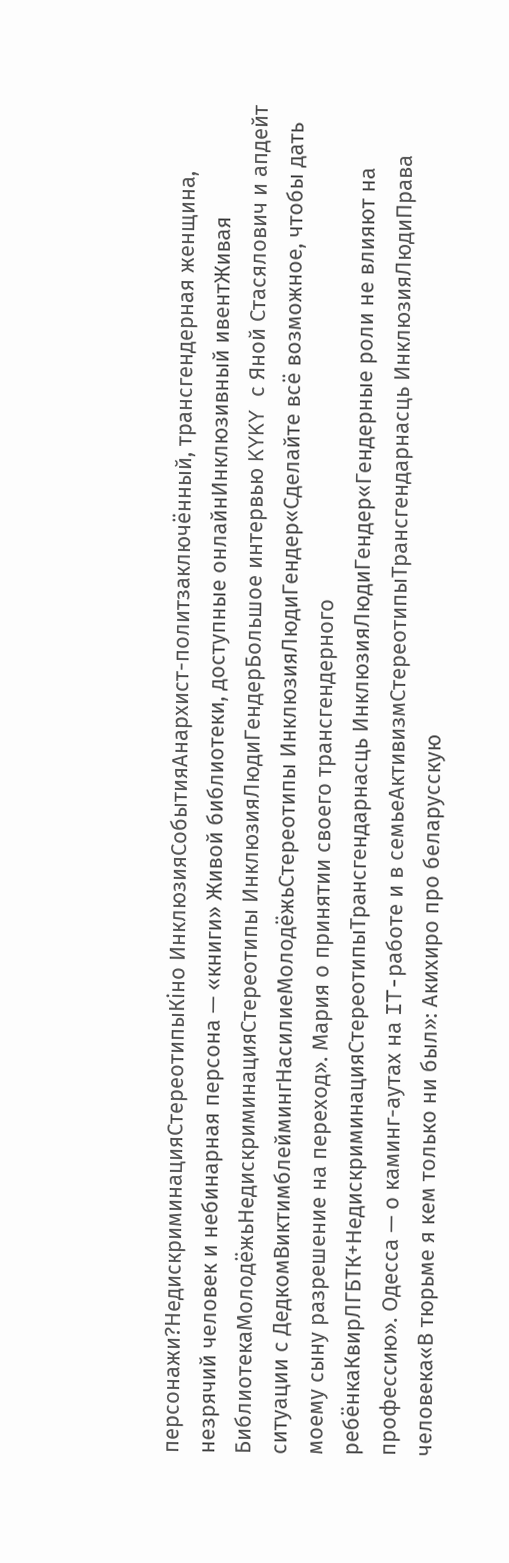персонажи?НедискриминацияСтереотипыКіно ИнклюзияСобытияАнархист-политзаключённый, трансгендерная женщина, незрячий человек и небинарная персона — «книги» Живой библиотеки, доступные онлайнИнклюзивный ивентЖивая БиблиотекаМолодёжьНедискриминацияСтереотипы ИнклюзияЛюдиГендерБольшое интервью KYKY с Яной Стасялович и апдейт ситуации с ДедкомВиктимблеймингНасилиеМолодёжьСтереотипы ИнклюзияЛюдиГендер«Сделайте всё возможное, чтобы дать моему сыну разрешение на переход». Мария о принятии своего трансгендерного ребёнкаКвирЛГБТК+НедискриминацияСтереотипыТрансгендарнасць ИнклюзияЛюдиГендер«Гендерные роли не влияют на профессию». Одесса — о каминг-аутах на IT-работе и в семьеАктивизмСтереотипыТрансгендарнасць ИнклюзияЛюдиПрава человека«В тюрьме я кем только ни был»: Акихиро про беларусскую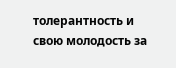толерантность и свою молодость за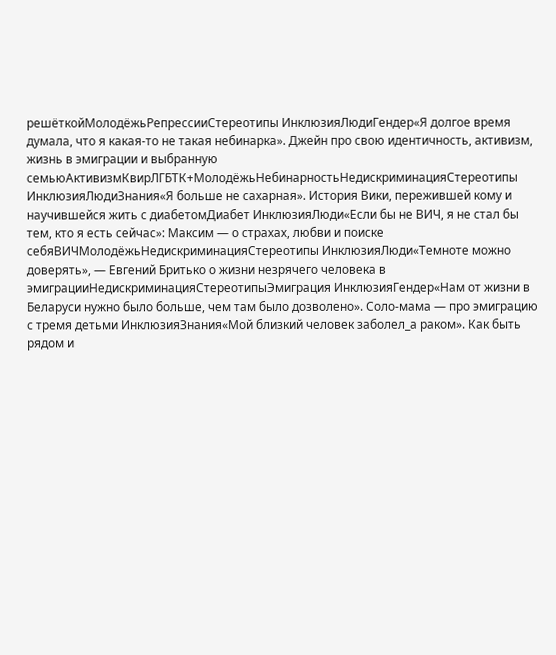решёткойМолодёжьРепрессииСтереотипы ИнклюзияЛюдиГендер«Я долгое время думала, что я какая-то не такая небинарка». Джейн про свою идентичность, активизм, жизнь в эмиграции и выбранную семьюАктивизмКвирЛГБТК+МолодёжьНебинарностьНедискриминацияСтереотипы ИнклюзияЛюдиЗнания«Я больше не сахарная». История Вики, пережившей кому и научившейся жить с диабетомДиабет ИнклюзияЛюди«Если бы не ВИЧ, я не стал бы тем, кто я есть сейчас»: Максим — о страхах, любви и поиске себяВИЧМолодёжьНедискриминацияСтереотипы ИнклюзияЛюди«Темноте можно доверять», — Евгений Бритько о жизни незрячего человека в эмиграцииНедискриминацияСтереотипыЭмиграция ИнклюзияГендер«Нам от жизни в Беларуси нужно было больше, чем там было дозволено». Соло-мама — про эмиграцию с тремя детьми ИнклюзияЗнания«Мой близкий человек заболел_а раком». Как быть рядом и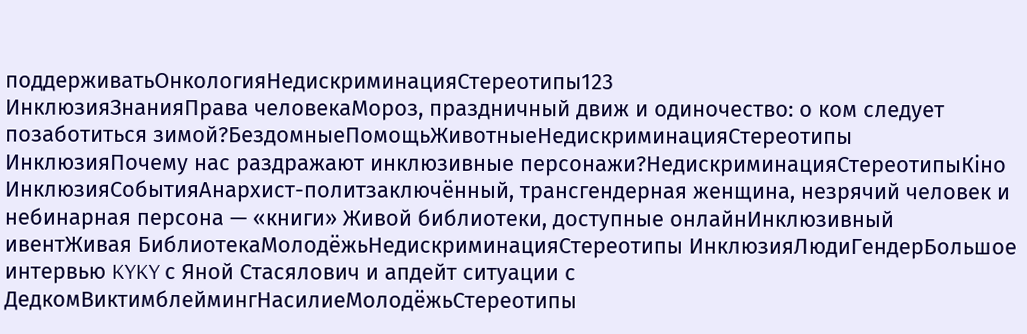поддерживатьОнкологияНедискриминацияСтереотипы123
ИнклюзияЗнанияПрава человекаМороз, праздничный движ и одиночество: о ком следует позаботиться зимой?БездомныеПомощьЖивотныеНедискриминацияСтереотипы ИнклюзияПочему нас раздражают инклюзивные персонажи?НедискриминацияСтереотипыКіно ИнклюзияСобытияАнархист-политзаключённый, трансгендерная женщина, незрячий человек и небинарная персона — «книги» Живой библиотеки, доступные онлайнИнклюзивный ивентЖивая БиблиотекаМолодёжьНедискриминацияСтереотипы ИнклюзияЛюдиГендерБольшое интервью KYKY с Яной Стасялович и апдейт ситуации с ДедкомВиктимблеймингНасилиеМолодёжьСтереотипы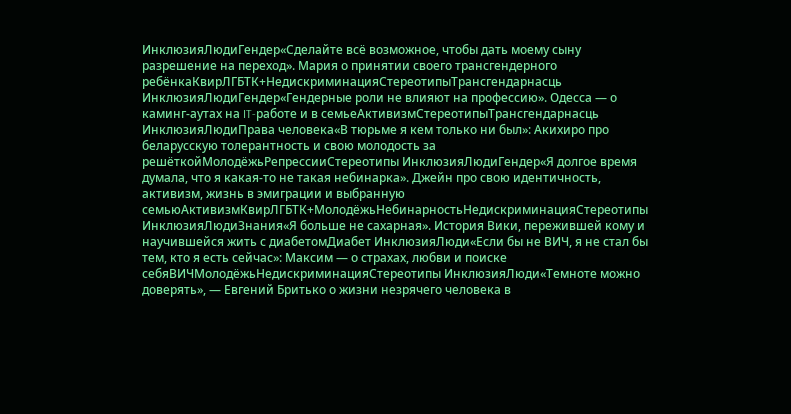ИнклюзияЛюдиГендер«Сделайте всё возможное, чтобы дать моему сыну разрешение на переход». Мария о принятии своего трансгендерного ребёнкаКвирЛГБТК+НедискриминацияСтереотипыТрансгендарнасць ИнклюзияЛюдиГендер«Гендерные роли не влияют на профессию». Одесса — о каминг-аутах на IT-работе и в семьеАктивизмСтереотипыТрансгендарнасць ИнклюзияЛюдиПрава человека«В тюрьме я кем только ни был»: Акихиро про беларусскую толерантность и свою молодость за решёткойМолодёжьРепрессииСтереотипы ИнклюзияЛюдиГендер«Я долгое время думала, что я какая-то не такая небинарка». Джейн про свою идентичность, активизм, жизнь в эмиграции и выбранную семьюАктивизмКвирЛГБТК+МолодёжьНебинарностьНедискриминацияСтереотипы ИнклюзияЛюдиЗнания«Я больше не сахарная». История Вики, пережившей кому и научившейся жить с диабетомДиабет ИнклюзияЛюди«Если бы не ВИЧ, я не стал бы тем, кто я есть сейчас»: Максим — о страхах, любви и поиске себяВИЧМолодёжьНедискриминацияСтереотипы ИнклюзияЛюди«Темноте можно доверять», — Евгений Бритько о жизни незрячего человека в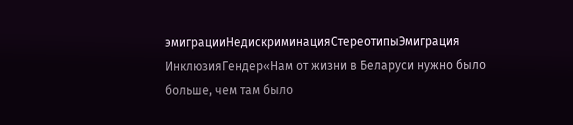эмиграцииНедискриминацияСтереотипыЭмиграция ИнклюзияГендер«Нам от жизни в Беларуси нужно было больше, чем там было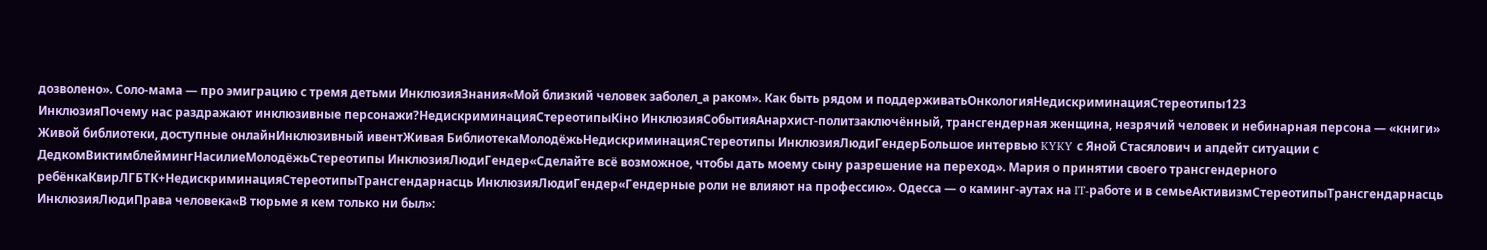дозволено». Соло-мама — про эмиграцию с тремя детьми ИнклюзияЗнания«Мой близкий человек заболел_а раком». Как быть рядом и поддерживатьОнкологияНедискриминацияСтереотипы123
ИнклюзияПочему нас раздражают инклюзивные персонажи?НедискриминацияСтереотипыКіно ИнклюзияСобытияАнархист-политзаключённый, трансгендерная женщина, незрячий человек и небинарная персона — «книги» Живой библиотеки, доступные онлайнИнклюзивный ивентЖивая БиблиотекаМолодёжьНедискриминацияСтереотипы ИнклюзияЛюдиГендерБольшое интервью KYKY с Яной Стасялович и апдейт ситуации с ДедкомВиктимблеймингНасилиеМолодёжьСтереотипы ИнклюзияЛюдиГендер«Сделайте всё возможное, чтобы дать моему сыну разрешение на переход». Мария о принятии своего трансгендерного ребёнкаКвирЛГБТК+НедискриминацияСтереотипыТрансгендарнасць ИнклюзияЛюдиГендер«Гендерные роли не влияют на профессию». Одесса — о каминг-аутах на IT-работе и в семьеАктивизмСтереотипыТрансгендарнасць ИнклюзияЛюдиПрава человека«В тюрьме я кем только ни был»: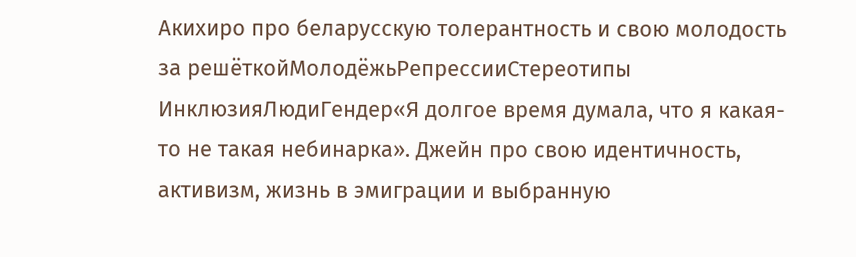Акихиро про беларусскую толерантность и свою молодость за решёткойМолодёжьРепрессииСтереотипы ИнклюзияЛюдиГендер«Я долгое время думала, что я какая-то не такая небинарка». Джейн про свою идентичность, активизм, жизнь в эмиграции и выбранную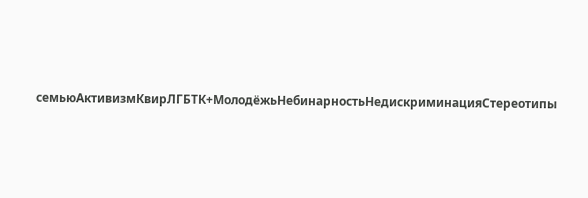семьюАктивизмКвирЛГБТК+МолодёжьНебинарностьНедискриминацияСтереотипы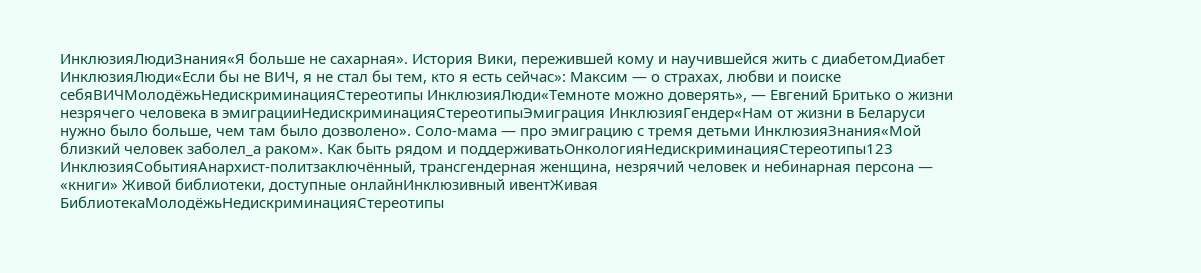ИнклюзияЛюдиЗнания«Я больше не сахарная». История Вики, пережившей кому и научившейся жить с диабетомДиабет ИнклюзияЛюди«Если бы не ВИЧ, я не стал бы тем, кто я есть сейчас»: Максим — о страхах, любви и поиске себяВИЧМолодёжьНедискриминацияСтереотипы ИнклюзияЛюди«Темноте можно доверять», — Евгений Бритько о жизни незрячего человека в эмиграцииНедискриминацияСтереотипыЭмиграция ИнклюзияГендер«Нам от жизни в Беларуси нужно было больше, чем там было дозволено». Соло-мама — про эмиграцию с тремя детьми ИнклюзияЗнания«Мой близкий человек заболел_а раком». Как быть рядом и поддерживатьОнкологияНедискриминацияСтереотипы123
ИнклюзияСобытияАнархист-политзаключённый, трансгендерная женщина, незрячий человек и небинарная персона — «книги» Живой библиотеки, доступные онлайнИнклюзивный ивентЖивая БиблиотекаМолодёжьНедискриминацияСтереотипы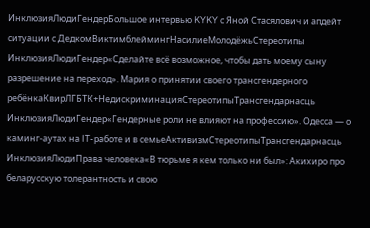ИнклюзияЛюдиГендерБольшое интервью KYKY с Яной Стасялович и апдейт ситуации с ДедкомВиктимблеймингНасилиеМолодёжьСтереотипы ИнклюзияЛюдиГендер«Сделайте всё возможное, чтобы дать моему сыну разрешение на переход». Мария о принятии своего трансгендерного ребёнкаКвирЛГБТК+НедискриминацияСтереотипыТрансгендарнасць ИнклюзияЛюдиГендер«Гендерные роли не влияют на профессию». Одесса — о каминг-аутах на IT-работе и в семьеАктивизмСтереотипыТрансгендарнасць ИнклюзияЛюдиПрава человека«В тюрьме я кем только ни был»: Акихиро про беларусскую толерантность и свою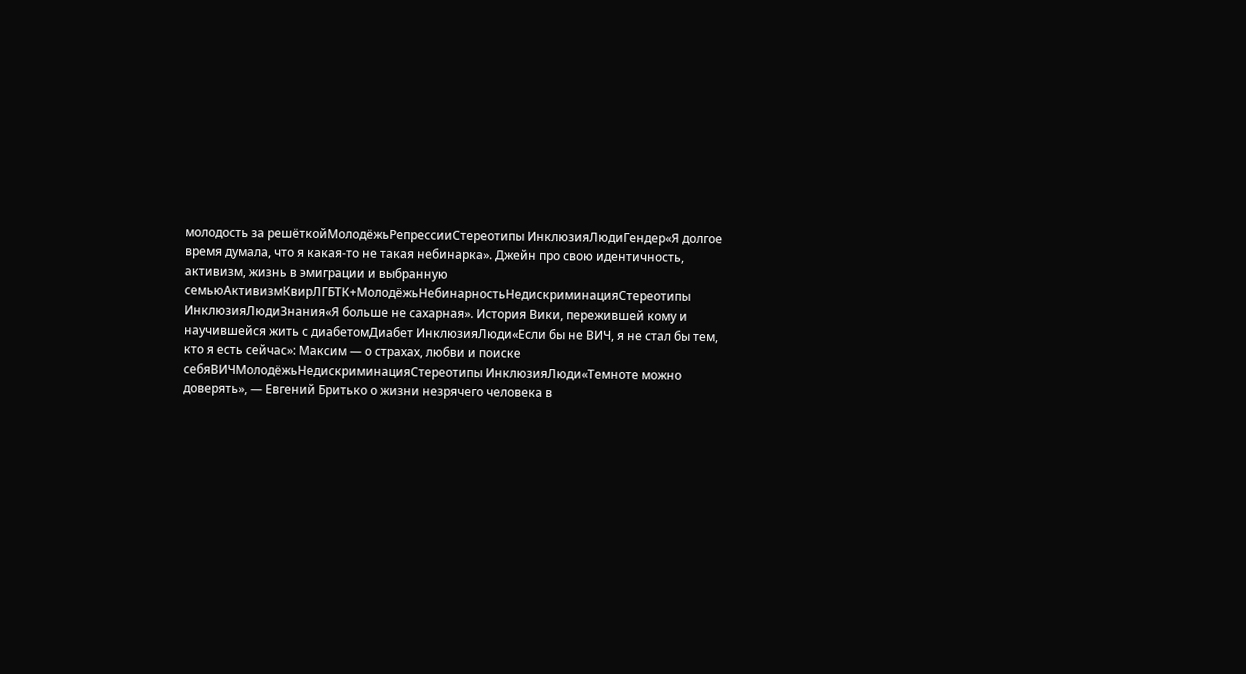молодость за решёткойМолодёжьРепрессииСтереотипы ИнклюзияЛюдиГендер«Я долгое время думала, что я какая-то не такая небинарка». Джейн про свою идентичность, активизм, жизнь в эмиграции и выбранную семьюАктивизмКвирЛГБТК+МолодёжьНебинарностьНедискриминацияСтереотипы ИнклюзияЛюдиЗнания«Я больше не сахарная». История Вики, пережившей кому и научившейся жить с диабетомДиабет ИнклюзияЛюди«Если бы не ВИЧ, я не стал бы тем, кто я есть сейчас»: Максим — о страхах, любви и поиске себяВИЧМолодёжьНедискриминацияСтереотипы ИнклюзияЛюди«Темноте можно доверять», — Евгений Бритько о жизни незрячего человека в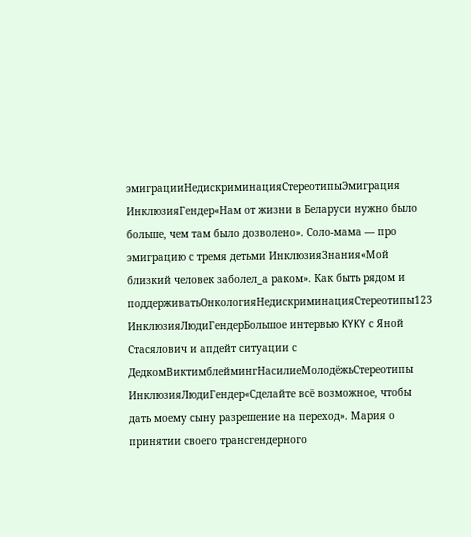эмиграцииНедискриминацияСтереотипыЭмиграция ИнклюзияГендер«Нам от жизни в Беларуси нужно было больше, чем там было дозволено». Соло-мама — про эмиграцию с тремя детьми ИнклюзияЗнания«Мой близкий человек заболел_а раком». Как быть рядом и поддерживатьОнкологияНедискриминацияСтереотипы123
ИнклюзияЛюдиГендерБольшое интервью KYKY с Яной Стасялович и апдейт ситуации с ДедкомВиктимблеймингНасилиеМолодёжьСтереотипы ИнклюзияЛюдиГендер«Сделайте всё возможное, чтобы дать моему сыну разрешение на переход». Мария о принятии своего трансгендерного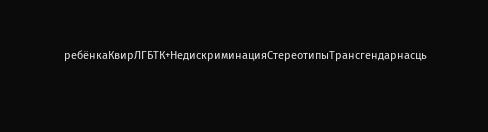ребёнкаКвирЛГБТК+НедискриминацияСтереотипыТрансгендарнасць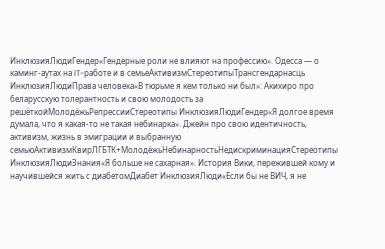ИнклюзияЛюдиГендер«Гендерные роли не влияют на профессию». Одесса — о каминг-аутах на IT-работе и в семьеАктивизмСтереотипыТрансгендарнасць ИнклюзияЛюдиПрава человека«В тюрьме я кем только ни был»: Акихиро про беларусскую толерантность и свою молодость за решёткойМолодёжьРепрессииСтереотипы ИнклюзияЛюдиГендер«Я долгое время думала, что я какая-то не такая небинарка». Джейн про свою идентичность, активизм, жизнь в эмиграции и выбранную семьюАктивизмКвирЛГБТК+МолодёжьНебинарностьНедискриминацияСтереотипы ИнклюзияЛюдиЗнания«Я больше не сахарная». История Вики, пережившей кому и научившейся жить с диабетомДиабет ИнклюзияЛюди«Если бы не ВИЧ, я не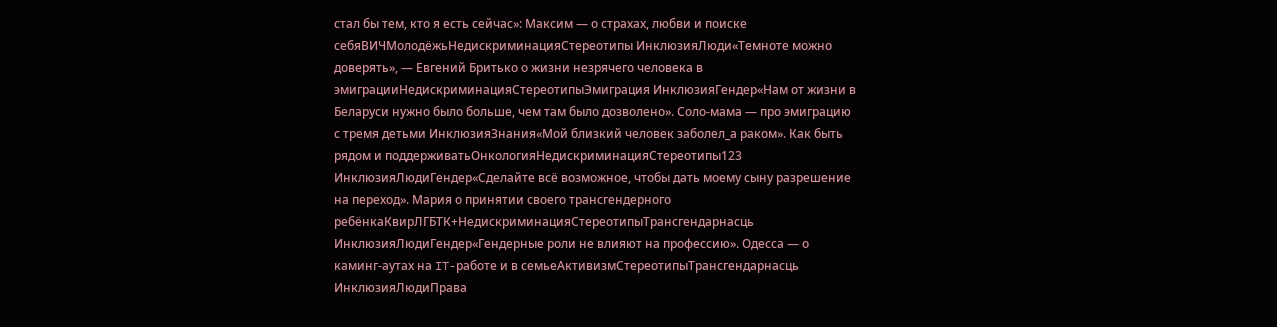стал бы тем, кто я есть сейчас»: Максим — о страхах, любви и поиске себяВИЧМолодёжьНедискриминацияСтереотипы ИнклюзияЛюди«Темноте можно доверять», — Евгений Бритько о жизни незрячего человека в эмиграцииНедискриминацияСтереотипыЭмиграция ИнклюзияГендер«Нам от жизни в Беларуси нужно было больше, чем там было дозволено». Соло-мама — про эмиграцию с тремя детьми ИнклюзияЗнания«Мой близкий человек заболел_а раком». Как быть рядом и поддерживатьОнкологияНедискриминацияСтереотипы123
ИнклюзияЛюдиГендер«Сделайте всё возможное, чтобы дать моему сыну разрешение на переход». Мария о принятии своего трансгендерного ребёнкаКвирЛГБТК+НедискриминацияСтереотипыТрансгендарнасць ИнклюзияЛюдиГендер«Гендерные роли не влияют на профессию». Одесса — о каминг-аутах на IT-работе и в семьеАктивизмСтереотипыТрансгендарнасць ИнклюзияЛюдиПрава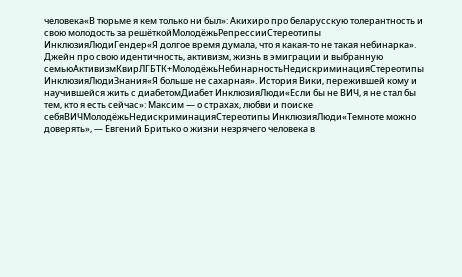человека«В тюрьме я кем только ни был»: Акихиро про беларусскую толерантность и свою молодость за решёткойМолодёжьРепрессииСтереотипы ИнклюзияЛюдиГендер«Я долгое время думала, что я какая-то не такая небинарка». Джейн про свою идентичность, активизм, жизнь в эмиграции и выбранную семьюАктивизмКвирЛГБТК+МолодёжьНебинарностьНедискриминацияСтереотипы ИнклюзияЛюдиЗнания«Я больше не сахарная». История Вики, пережившей кому и научившейся жить с диабетомДиабет ИнклюзияЛюди«Если бы не ВИЧ, я не стал бы тем, кто я есть сейчас»: Максим — о страхах, любви и поиске себяВИЧМолодёжьНедискриминацияСтереотипы ИнклюзияЛюди«Темноте можно доверять», — Евгений Бритько о жизни незрячего человека в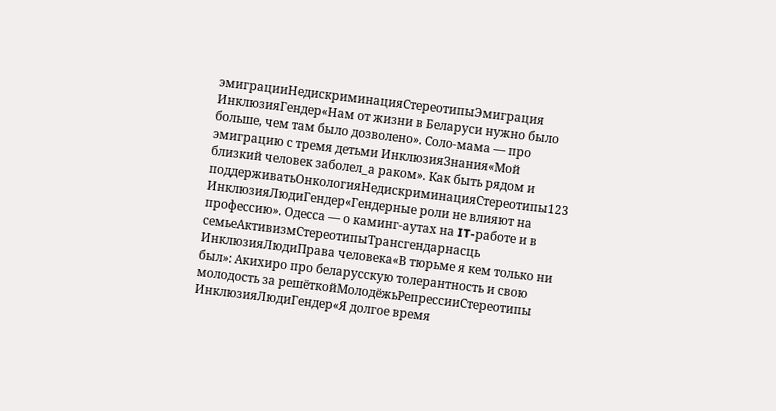эмиграцииНедискриминацияСтереотипыЭмиграция ИнклюзияГендер«Нам от жизни в Беларуси нужно было больше, чем там было дозволено». Соло-мама — про эмиграцию с тремя детьми ИнклюзияЗнания«Мой близкий человек заболел_а раком». Как быть рядом и поддерживатьОнкологияНедискриминацияСтереотипы123
ИнклюзияЛюдиГендер«Гендерные роли не влияют на профессию». Одесса — о каминг-аутах на IT-работе и в семьеАктивизмСтереотипыТрансгендарнасць ИнклюзияЛюдиПрава человека«В тюрьме я кем только ни был»: Акихиро про беларусскую толерантность и свою молодость за решёткойМолодёжьРепрессииСтереотипы ИнклюзияЛюдиГендер«Я долгое время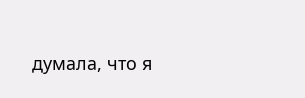думала, что я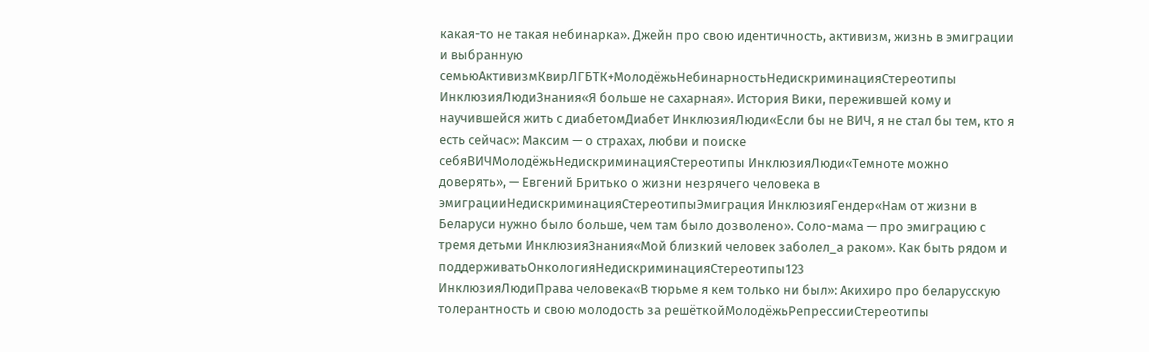какая-то не такая небинарка». Джейн про свою идентичность, активизм, жизнь в эмиграции и выбранную семьюАктивизмКвирЛГБТК+МолодёжьНебинарностьНедискриминацияСтереотипы ИнклюзияЛюдиЗнания«Я больше не сахарная». История Вики, пережившей кому и научившейся жить с диабетомДиабет ИнклюзияЛюди«Если бы не ВИЧ, я не стал бы тем, кто я есть сейчас»: Максим — о страхах, любви и поиске себяВИЧМолодёжьНедискриминацияСтереотипы ИнклюзияЛюди«Темноте можно доверять», — Евгений Бритько о жизни незрячего человека в эмиграцииНедискриминацияСтереотипыЭмиграция ИнклюзияГендер«Нам от жизни в Беларуси нужно было больше, чем там было дозволено». Соло-мама — про эмиграцию с тремя детьми ИнклюзияЗнания«Мой близкий человек заболел_а раком». Как быть рядом и поддерживатьОнкологияНедискриминацияСтереотипы123
ИнклюзияЛюдиПрава человека«В тюрьме я кем только ни был»: Акихиро про беларусскую толерантность и свою молодость за решёткойМолодёжьРепрессииСтереотипы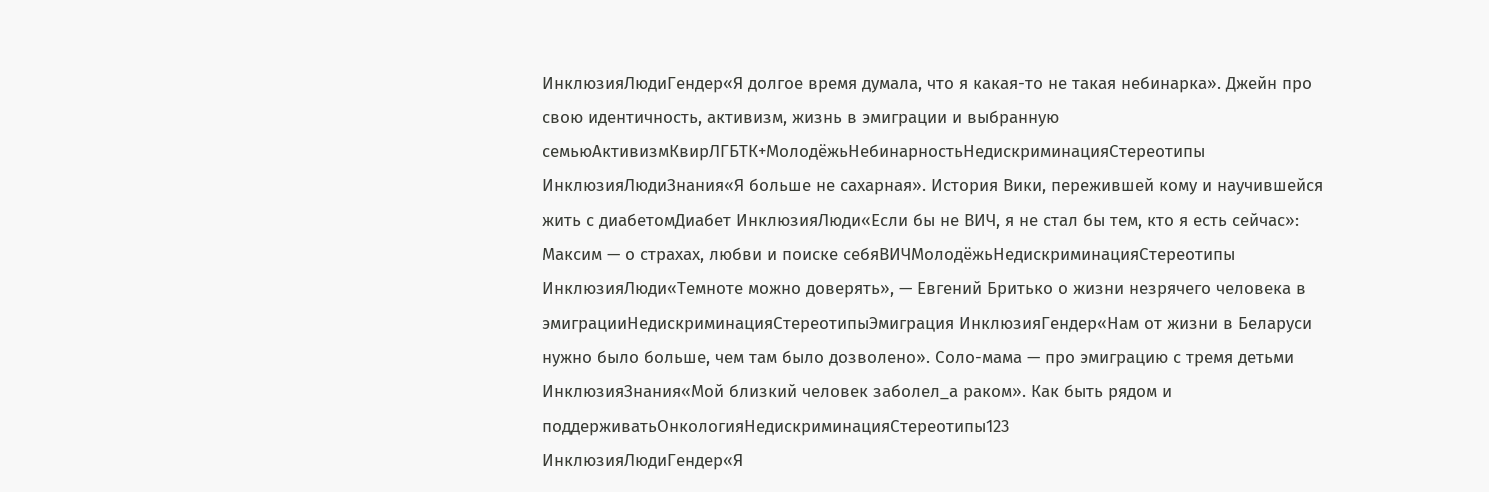ИнклюзияЛюдиГендер«Я долгое время думала, что я какая-то не такая небинарка». Джейн про свою идентичность, активизм, жизнь в эмиграции и выбранную семьюАктивизмКвирЛГБТК+МолодёжьНебинарностьНедискриминацияСтереотипы ИнклюзияЛюдиЗнания«Я больше не сахарная». История Вики, пережившей кому и научившейся жить с диабетомДиабет ИнклюзияЛюди«Если бы не ВИЧ, я не стал бы тем, кто я есть сейчас»: Максим — о страхах, любви и поиске себяВИЧМолодёжьНедискриминацияСтереотипы ИнклюзияЛюди«Темноте можно доверять», — Евгений Бритько о жизни незрячего человека в эмиграцииНедискриминацияСтереотипыЭмиграция ИнклюзияГендер«Нам от жизни в Беларуси нужно было больше, чем там было дозволено». Соло-мама — про эмиграцию с тремя детьми ИнклюзияЗнания«Мой близкий человек заболел_а раком». Как быть рядом и поддерживатьОнкологияНедискриминацияСтереотипы123
ИнклюзияЛюдиГендер«Я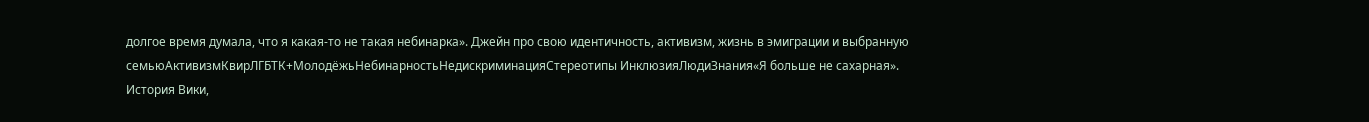долгое время думала, что я какая-то не такая небинарка». Джейн про свою идентичность, активизм, жизнь в эмиграции и выбранную семьюАктивизмКвирЛГБТК+МолодёжьНебинарностьНедискриминацияСтереотипы ИнклюзияЛюдиЗнания«Я больше не сахарная». История Вики,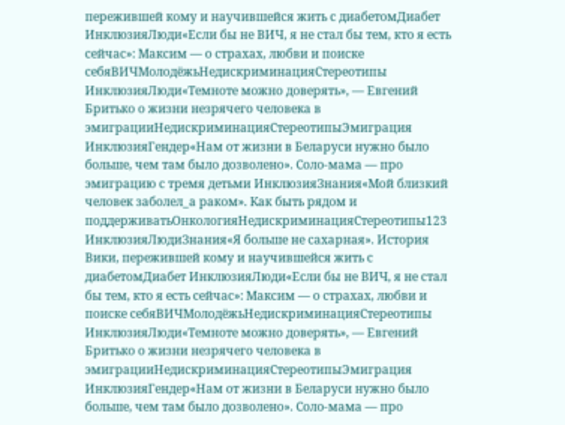пережившей кому и научившейся жить с диабетомДиабет ИнклюзияЛюди«Если бы не ВИЧ, я не стал бы тем, кто я есть сейчас»: Максим — о страхах, любви и поиске себяВИЧМолодёжьНедискриминацияСтереотипы ИнклюзияЛюди«Темноте можно доверять», — Евгений Бритько о жизни незрячего человека в эмиграцииНедискриминацияСтереотипыЭмиграция ИнклюзияГендер«Нам от жизни в Беларуси нужно было больше, чем там было дозволено». Соло-мама — про эмиграцию с тремя детьми ИнклюзияЗнания«Мой близкий человек заболел_а раком». Как быть рядом и поддерживатьОнкологияНедискриминацияСтереотипы123
ИнклюзияЛюдиЗнания«Я больше не сахарная». История Вики, пережившей кому и научившейся жить с диабетомДиабет ИнклюзияЛюди«Если бы не ВИЧ, я не стал бы тем, кто я есть сейчас»: Максим — о страхах, любви и поиске себяВИЧМолодёжьНедискриминацияСтереотипы ИнклюзияЛюди«Темноте можно доверять», — Евгений Бритько о жизни незрячего человека в эмиграцииНедискриминацияСтереотипыЭмиграция ИнклюзияГендер«Нам от жизни в Беларуси нужно было больше, чем там было дозволено». Соло-мама — про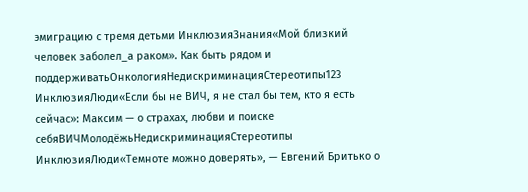эмиграцию с тремя детьми ИнклюзияЗнания«Мой близкий человек заболел_а раком». Как быть рядом и поддерживатьОнкологияНедискриминацияСтереотипы123
ИнклюзияЛюди«Если бы не ВИЧ, я не стал бы тем, кто я есть сейчас»: Максим — о страхах, любви и поиске себяВИЧМолодёжьНедискриминацияСтереотипы ИнклюзияЛюди«Темноте можно доверять», — Евгений Бритько о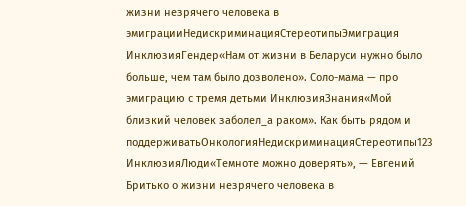жизни незрячего человека в эмиграцииНедискриминацияСтереотипыЭмиграция ИнклюзияГендер«Нам от жизни в Беларуси нужно было больше, чем там было дозволено». Соло-мама — про эмиграцию с тремя детьми ИнклюзияЗнания«Мой близкий человек заболел_а раком». Как быть рядом и поддерживатьОнкологияНедискриминацияСтереотипы123
ИнклюзияЛюди«Темноте можно доверять», — Евгений Бритько о жизни незрячего человека в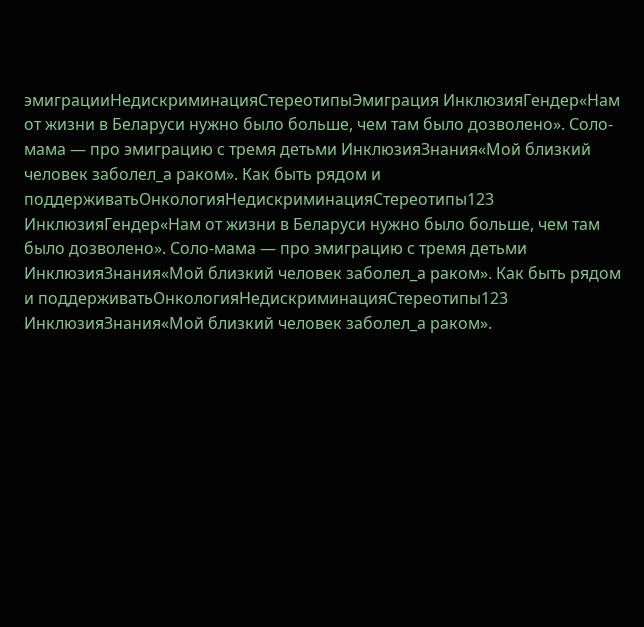эмиграцииНедискриминацияСтереотипыЭмиграция ИнклюзияГендер«Нам от жизни в Беларуси нужно было больше, чем там было дозволено». Соло-мама — про эмиграцию с тремя детьми ИнклюзияЗнания«Мой близкий человек заболел_а раком». Как быть рядом и поддерживатьОнкологияНедискриминацияСтереотипы123
ИнклюзияГендер«Нам от жизни в Беларуси нужно было больше, чем там было дозволено». Соло-мама — про эмиграцию с тремя детьми ИнклюзияЗнания«Мой близкий человек заболел_а раком». Как быть рядом и поддерживатьОнкологияНедискриминацияСтереотипы123
ИнклюзияЗнания«Мой близкий человек заболел_а раком».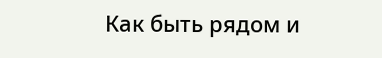Как быть рядом и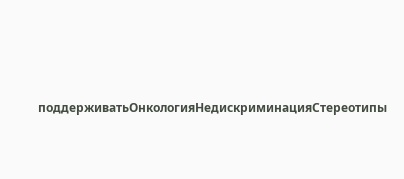поддерживатьОнкологияНедискриминацияСтереотипы